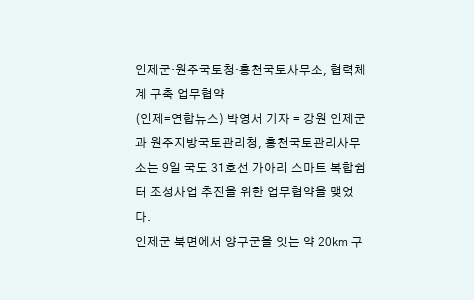인제군·원주국토청·홍천국토사무소, 협력체계 구축 업무협약
(인제=연합뉴스) 박영서 기자 = 강원 인제군과 원주지방국토관리청, 홍천국토관리사무소는 9일 국도 31호선 가아리 스마트 복합쉼터 조성사업 추진을 위한 업무협약을 맺었다.
인제군 북면에서 양구군을 잇는 약 20㎞ 구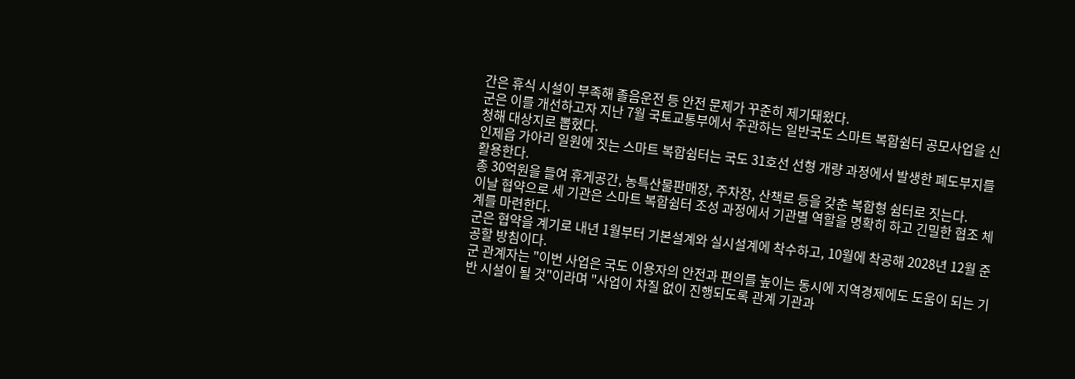간은 휴식 시설이 부족해 졸음운전 등 안전 문제가 꾸준히 제기돼왔다.
군은 이를 개선하고자 지난 7월 국토교통부에서 주관하는 일반국도 스마트 복합쉼터 공모사업을 신청해 대상지로 뽑혔다.
인제읍 가아리 일원에 짓는 스마트 복합쉼터는 국도 31호선 선형 개량 과정에서 발생한 폐도부지를 활용한다.
총 30억원을 들여 휴게공간, 농특산물판매장, 주차장, 산책로 등을 갖춘 복합형 쉼터로 짓는다.
이날 협약으로 세 기관은 스마트 복합쉼터 조성 과정에서 기관별 역할을 명확히 하고 긴밀한 협조 체계를 마련한다.
군은 협약을 계기로 내년 1월부터 기본설계와 실시설계에 착수하고, 10월에 착공해 2028년 12월 준공할 방침이다.
군 관계자는 "이번 사업은 국도 이용자의 안전과 편의를 높이는 동시에 지역경제에도 도움이 되는 기반 시설이 될 것"이라며 "사업이 차질 없이 진행되도록 관계 기관과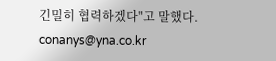긴밀히 협력하겠다"고 말했다.
conanys@yna.co.kr